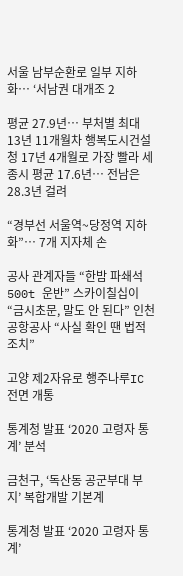서울 남부순환로 일부 지하화… ‘서남권 대개조 2

평균 27.9년… 부처별 최대 13년 11개월차 행복도시건설청 17년 4개월로 가장 빨라 세종시 평균 17.6년… 전남은 28.3년 걸려

“경부선 서울역~당정역 지하화”… 7개 지자체 손

공사 관계자들 “한밤 파쇄석 500t 운반” 스카이칠십이 “금시초문, 말도 안 된다” 인천공항공사 “사실 확인 땐 법적 조치”

고양 제2자유로 행주나루IC 전면 개통

통계청 발표 ‘2020 고령자 통계’ 분석

금천구, ‘독산동 공군부대 부지’ 복합개발 기본계

통계청 발표 ‘2020 고령자 통계’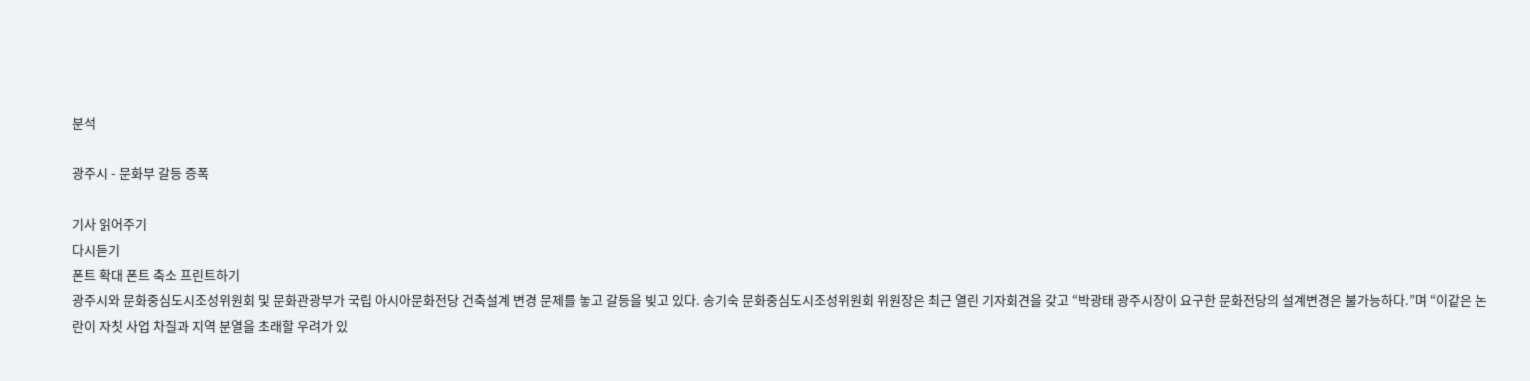분석

광주시 - 문화부 갈등 증폭

기사 읽어주기
다시듣기
폰트 확대 폰트 축소 프린트하기
광주시와 문화중심도시조성위원회 및 문화관광부가 국립 아시아문화전당 건축설계 변경 문제를 놓고 갈등을 빚고 있다. 송기숙 문화중심도시조성위원회 위원장은 최근 열린 기자회견을 갖고 “박광태 광주시장이 요구한 문화전당의 설계변경은 불가능하다.”며 “이같은 논란이 자칫 사업 차질과 지역 분열을 초래할 우려가 있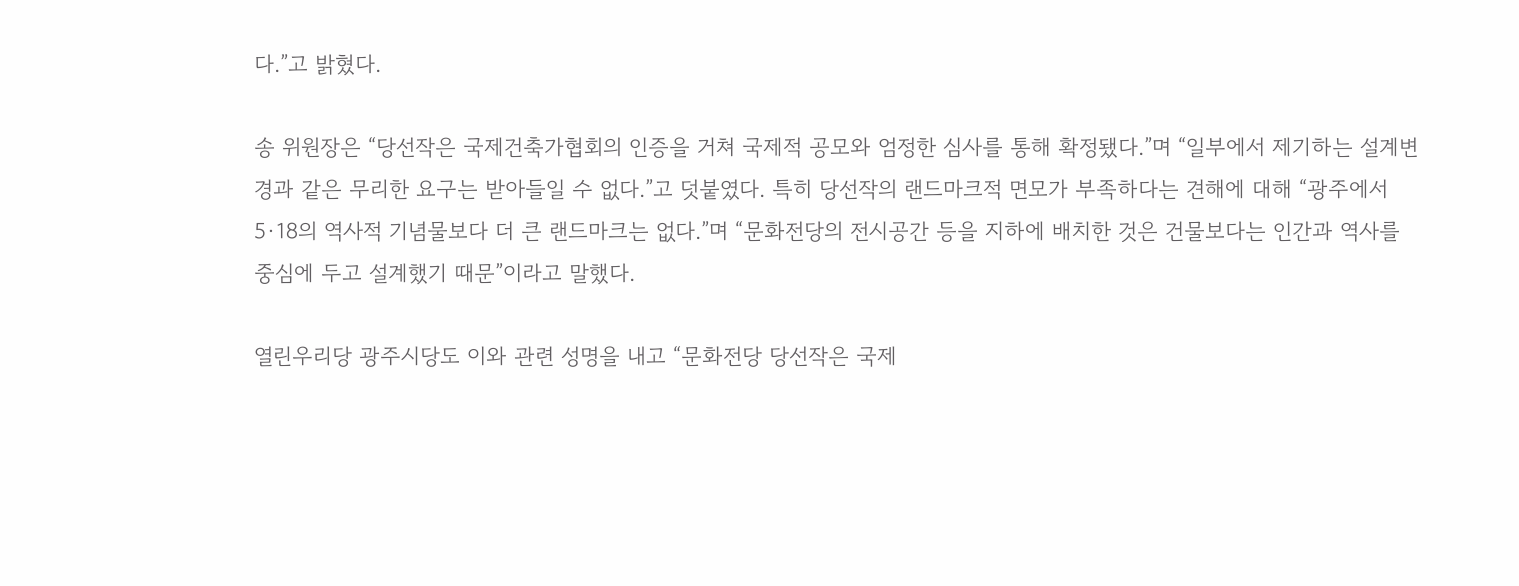다.”고 밝혔다.

송 위원장은 “당선작은 국제건축가협회의 인증을 거쳐 국제적 공모와 엄정한 심사를 통해 확정됐다.”며 “일부에서 제기하는 설계변경과 같은 무리한 요구는 받아들일 수 없다.”고 덧붙였다. 특히 당선작의 랜드마크적 면모가 부족하다는 견해에 대해 “광주에서 5·18의 역사적 기념물보다 더 큰 랜드마크는 없다.”며 “문화전당의 전시공간 등을 지하에 배치한 것은 건물보다는 인간과 역사를 중심에 두고 설계했기 때문”이라고 말했다.

열린우리당 광주시당도 이와 관련 성명을 내고 “문화전당 당선작은 국제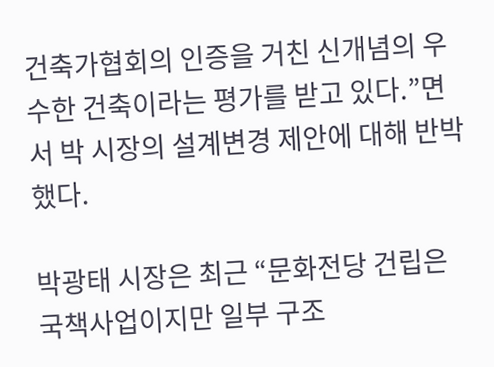건축가협회의 인증을 거친 신개념의 우수한 건축이라는 평가를 받고 있다.”면서 박 시장의 설계변경 제안에 대해 반박했다.

박광태 시장은 최근 “문화전당 건립은 국책사업이지만 일부 구조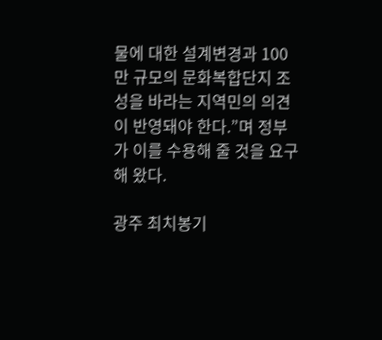물에 대한 설계변경과 100만 규모의 문화복합단지 조성을 바라는 지역민의 의견이 반영돼야 한다.”며 정부가 이를 수용해 줄 것을 요구해 왔다.

광주 최치봉기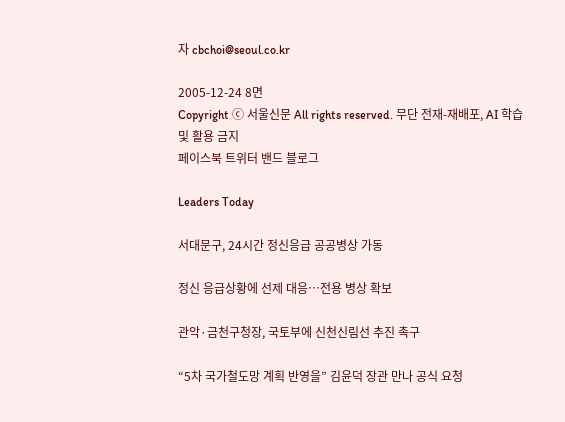자 cbchoi@seoul.co.kr

2005-12-24 8면
Copyright ⓒ 서울신문 All rights reserved. 무단 전재-재배포, AI 학습 및 활용 금지
페이스북 트위터 밴드 블로그

Leaders Today

서대문구, 24시간 정신응급 공공병상 가동

정신 응급상황에 선제 대응…전용 병상 확보

관악·금천구청장, 국토부에 신천신림선 추진 촉구

“5차 국가철도망 계획 반영을” 김윤덕 장관 만나 공식 요청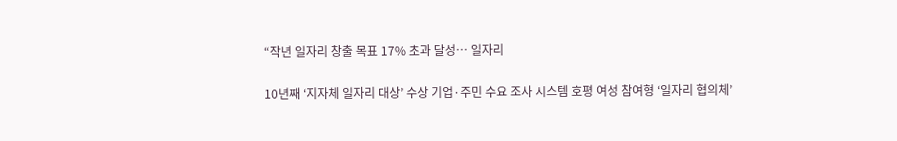“작년 일자리 창출 목표 17% 초과 달성… 일자리

10년째 ‘지자체 일자리 대상’ 수상 기업·주민 수요 조사 시스템 호평 여성 참여형 ‘일자리 협의체’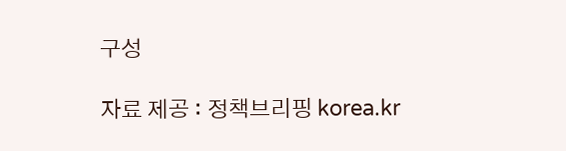구성

자료 제공 : 정책브리핑 korea.kr